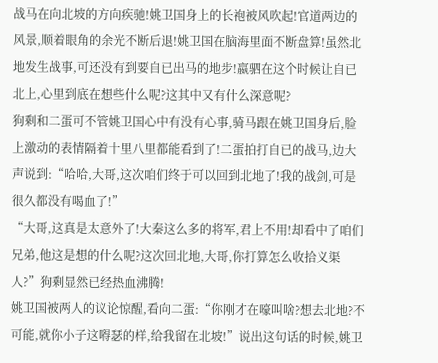战马在向北坡的方向疾驰!姚卫国身上的长袍被风吹起!官道两边的风景,顺着眼角的余光不断后退!姚卫国在脑海里面不断盘算!虽然北地发生战事,可还没有到要自已出马的地步!嬴驷在这个时候让自已北上,心里到底在想些什么呢?这其中又有什么深意呢?
狗剩和二蛋可不管姚卫国心中有没有心事,骑马跟在姚卫国身后,脸上激动的表情隔着十里八里都能看到了!二蛋拍打自已的战马,边大声说到:“哈哈,大哥,这次咱们终于可以回到北地了!我的战剑,可是很久都没有喝血了!”
“大哥,这真是太意外了!大秦这么多的将军,君上不用!却看中了咱们兄弟,他这是想的什么呢?这次回北地,大哥,你打算怎么收拾义渠人?”狗剩显然已经热血沸腾!
姚卫国被两人的议论惊醒,看向二蛋:“你刚才在嚎叫啥?想去北地?不可能,就你小子这嘚瑟的样,给我留在北坡!”说出这句话的时候,姚卫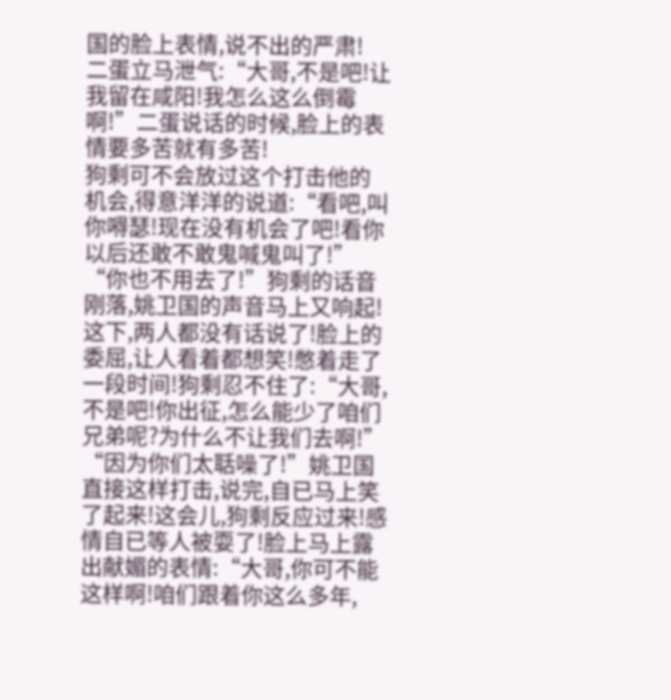国的脸上表情,说不出的严肃!
二蛋立马泄气:“大哥,不是吧!让我留在咸阳!我怎么这么倒霉啊!”二蛋说话的时候,脸上的表情要多苦就有多苦!
狗剩可不会放过这个打击他的机会,得意洋洋的说道:“看吧,叫你嘚瑟!现在没有机会了吧!看你以后还敢不敢鬼喊鬼叫了!”
“你也不用去了!”狗剩的话音刚落,姚卫国的声音马上又响起!这下,两人都没有话说了!脸上的委屈,让人看着都想笑!憋着走了一段时间!狗剩忍不住了:“大哥,不是吧!你出征,怎么能少了咱们兄弟呢?为什么不让我们去啊!”
“因为你们太聒噪了!”姚卫国直接这样打击,说完,自已马上笑了起来!这会儿,狗剩反应过来!感情自已等人被耍了!脸上马上露出献媚的表情:“大哥,你可不能这样啊!咱们跟着你这么多年,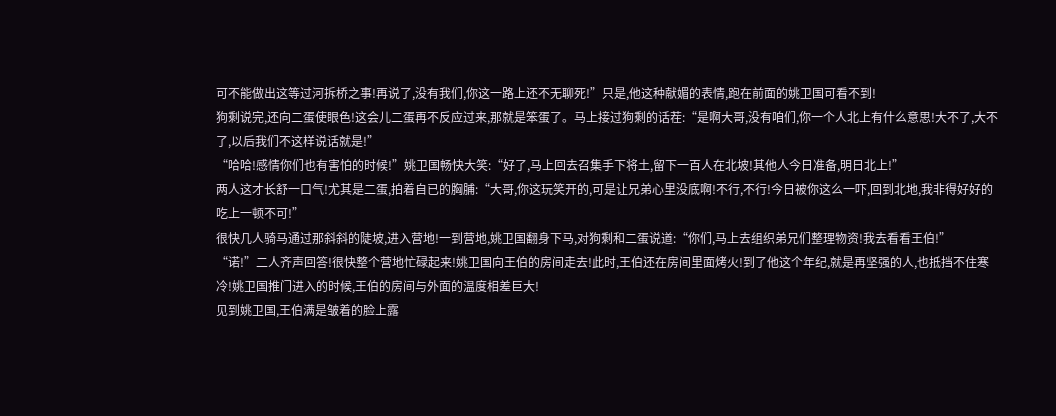可不能做出这等过河拆桥之事!再说了,没有我们,你这一路上还不无聊死!”只是,他这种献媚的表情,跑在前面的姚卫国可看不到!
狗剩说完,还向二蛋使眼色!这会儿二蛋再不反应过来,那就是笨蛋了。马上接过狗剩的话茬:“是啊大哥,没有咱们,你一个人北上有什么意思!大不了,大不了,以后我们不这样说话就是!”
“哈哈!感情你们也有害怕的时候!”姚卫国畅快大笑:“好了,马上回去召集手下将土,留下一百人在北坡!其他人今日准备,明日北上!”
两人这才长舒一口气!尤其是二蛋,拍着自已的胸脯:“大哥,你这玩笑开的,可是让兄弟心里没底啊!不行,不行!今日被你这么一吓,回到北地,我非得好好的吃上一顿不可!”
很快几人骑马通过那斜斜的陡坡,进入营地!一到营地,姚卫国翻身下马,对狗剩和二蛋说道:“你们,马上去组织弟兄们整理物资!我去看看王伯!”
“诺!”二人齐声回答!很快整个营地忙碌起来!姚卫国向王伯的房间走去!此时,王伯还在房间里面烤火!到了他这个年纪,就是再坚强的人,也抵挡不住寒冷!姚卫国推门进入的时候,王伯的房间与外面的温度相差巨大!
见到姚卫国,王伯满是皱着的脸上露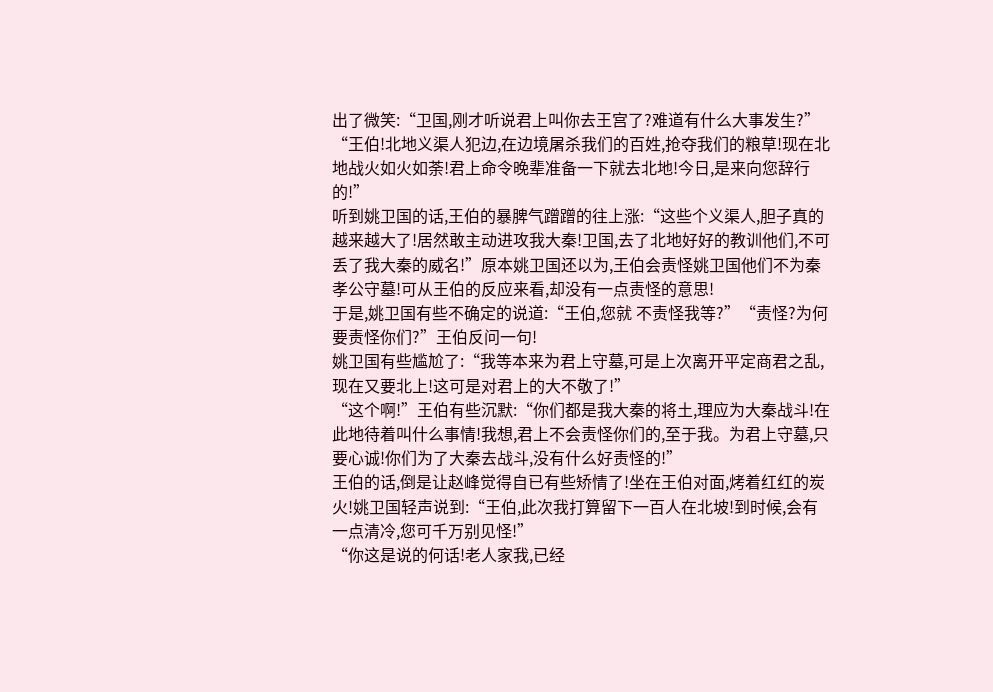出了微笑:“卫国,刚才听说君上叫你去王宫了?难道有什么大事发生?”
“王伯!北地义渠人犯边,在边境屠杀我们的百姓,抢夺我们的粮草!现在北地战火如火如荼!君上命令晚辈准备一下就去北地!今日,是来向您辞行的!”
听到姚卫国的话,王伯的暴脾气蹭蹭的往上涨:“这些个义渠人,胆子真的越来越大了!居然敢主动进攻我大秦!卫国,去了北地好好的教训他们,不可丢了我大秦的威名!”原本姚卫国还以为,王伯会责怪姚卫国他们不为秦孝公守墓!可从王伯的反应来看,却没有一点责怪的意思!
于是,姚卫国有些不确定的说道:“王伯,您就 不责怪我等?”“责怪?为何要责怪你们?”王伯反问一句!
姚卫国有些尴尬了:“我等本来为君上守墓,可是上次离开平定商君之乱,现在又要北上!这可是对君上的大不敬了!”
“这个啊!”王伯有些沉默:“你们都是我大秦的将土,理应为大秦战斗!在此地待着叫什么事情!我想,君上不会责怪你们的,至于我。为君上守墓,只要心诚!你们为了大秦去战斗,没有什么好责怪的!”
王伯的话,倒是让赵峰觉得自已有些矫情了!坐在王伯对面,烤着红红的炭火!姚卫国轻声说到:“王伯,此次我打算留下一百人在北坡!到时候,会有一点清冷,您可千万别见怪!”
“你这是说的何话!老人家我,已经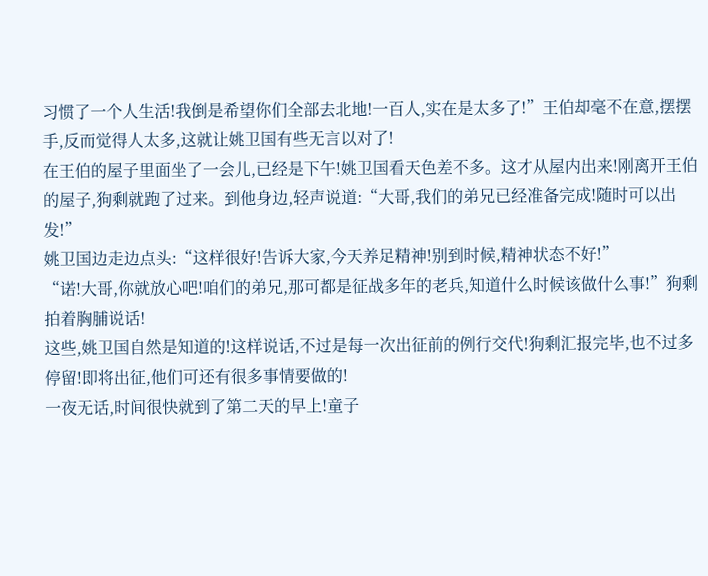习惯了一个人生活!我倒是希望你们全部去北地!一百人,实在是太多了!”王伯却毫不在意,摆摆手,反而觉得人太多,这就让姚卫国有些无言以对了!
在王伯的屋子里面坐了一会儿,已经是下午!姚卫国看天色差不多。这才从屋内出来!刚离开王伯的屋子,狗剩就跑了过来。到他身边,轻声说道:“大哥,我们的弟兄已经准备完成!随时可以出发!”
姚卫国边走边点头:“这样很好!告诉大家,今天养足精神!别到时候,精神状态不好!”
“诺!大哥,你就放心吧!咱们的弟兄,那可都是征战多年的老兵,知道什么时候该做什么事!”狗剩拍着胸脯说话!
这些,姚卫国自然是知道的!这样说话,不过是每一次出征前的例行交代!狗剩汇报完毕,也不过多停留!即将出征,他们可还有很多事情要做的!
一夜无话,时间很快就到了第二天的早上!童子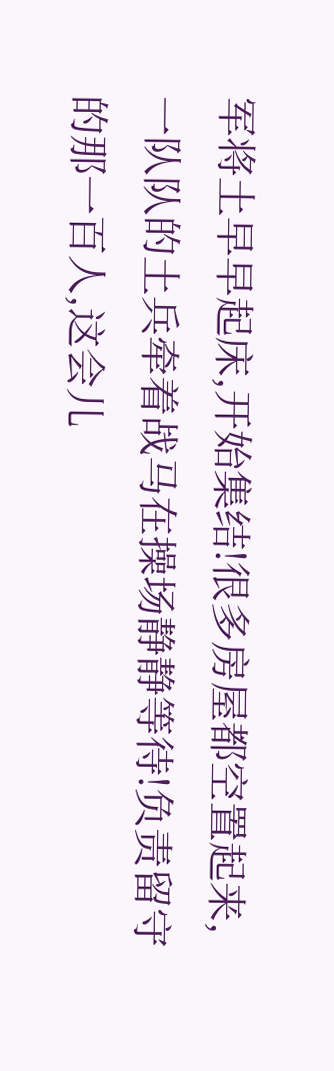军将土早早起床,开始集结!很多房屋都空置起来,一队队的土兵牵着战马在操场静静等待!负责留守的那一百人,这会儿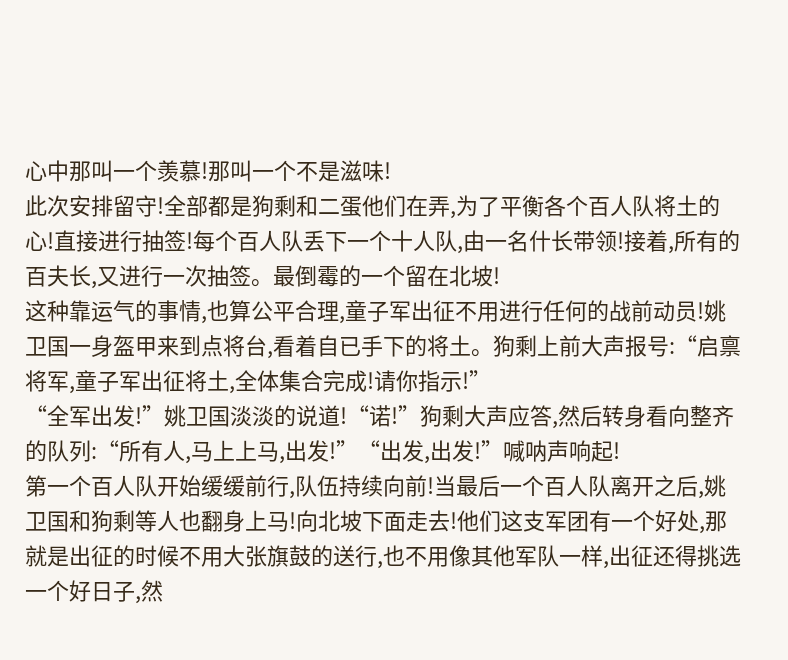心中那叫一个羡慕!那叫一个不是滋味!
此次安排留守!全部都是狗剩和二蛋他们在弄,为了平衡各个百人队将土的心!直接进行抽签!每个百人队丢下一个十人队,由一名什长带领!接着,所有的百夫长,又进行一次抽签。最倒霉的一个留在北坡!
这种靠运气的事情,也算公平合理,童子军出征不用进行任何的战前动员!姚卫国一身盔甲来到点将台,看着自已手下的将土。狗剩上前大声报号:“启禀将军,童子军出征将土,全体集合完成!请你指示!”
“全军出发!”姚卫国淡淡的说道!“诺!”狗剩大声应答,然后转身看向整齐的队列:“所有人,马上上马,出发!”“出发,出发!”喊呐声响起!
第一个百人队开始缓缓前行,队伍持续向前!当最后一个百人队离开之后,姚卫国和狗剩等人也翻身上马!向北坡下面走去!他们这支军团有一个好处,那就是出征的时候不用大张旗鼓的送行,也不用像其他军队一样,出征还得挑选一个好日子,然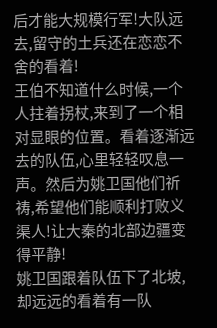后才能大规模行军!大队远去,留守的土兵还在恋恋不舍的看着!
王伯不知道什么时候,一个人拄着拐杖,来到了一个相对显眼的位置。看着逐渐远去的队伍,心里轻轻叹息一声。然后为姚卫国他们祈祷,希望他们能顺利打败义渠人!让大秦的北部边疆变得平静!
姚卫国跟着队伍下了北坡,却远远的看着有一队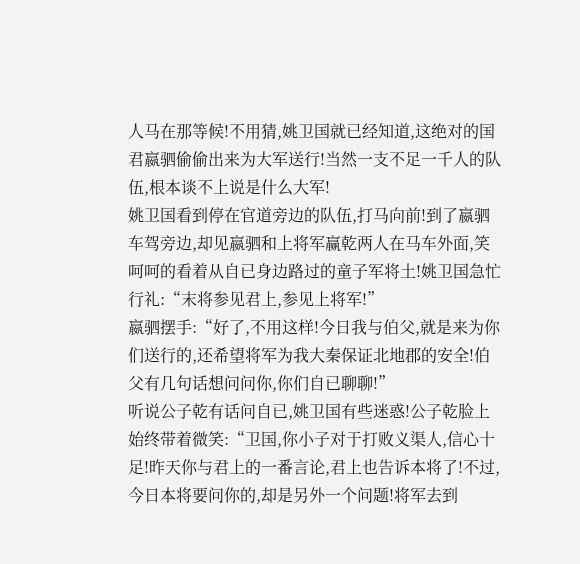人马在那等候!不用猜,姚卫国就已经知道,这绝对的国君嬴驷偷偷出来为大军送行!当然一支不足一千人的队伍,根本谈不上说是什么大军!
姚卫国看到停在官道旁边的队伍,打马向前!到了嬴驷车驾旁边,却见嬴驷和上将军赢乾两人在马车外面,笑呵呵的看着从自已身边路过的童子军将土!姚卫国急忙行礼:“末将参见君上,参见上将军!”
嬴驷摆手:“好了,不用这样!今日我与伯父,就是来为你们送行的,还希望将军为我大秦保证北地郡的安全!伯父有几句话想问问你,你们自已聊聊!”
听说公子乾有话问自已,姚卫国有些迷惑!公子乾脸上始终带着微笑:“卫国,你小子对于打败义渠人,信心十足!昨天你与君上的一番言论,君上也告诉本将了!不过,今日本将要问你的,却是另外一个问题!将军去到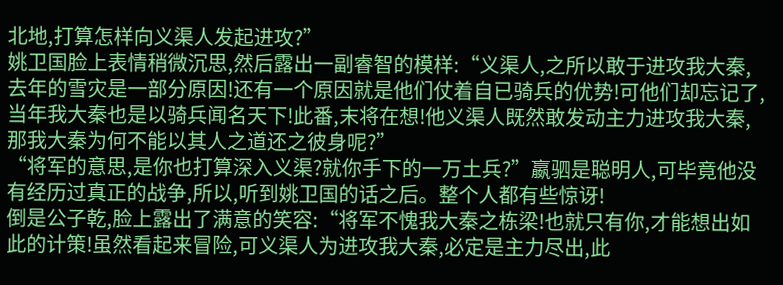北地,打算怎样向义渠人发起进攻?”
姚卫国脸上表情稍微沉思,然后露出一副睿智的模样:“义渠人,之所以敢于进攻我大秦,去年的雪灾是一部分原因!还有一个原因就是他们仗着自已骑兵的优势!可他们却忘记了,当年我大秦也是以骑兵闻名天下!此番,末将在想!他义渠人既然敢发动主力进攻我大秦,那我大秦为何不能以其人之道还之彼身呢?”
“将军的意思,是你也打算深入义渠?就你手下的一万土兵?”嬴驷是聪明人,可毕竟他没有经历过真正的战争,所以,听到姚卫国的话之后。整个人都有些惊讶!
倒是公子乾,脸上露出了满意的笑容:“将军不愧我大秦之栋梁!也就只有你,才能想出如此的计策!虽然看起来冒险,可义渠人为进攻我大秦,必定是主力尽出,此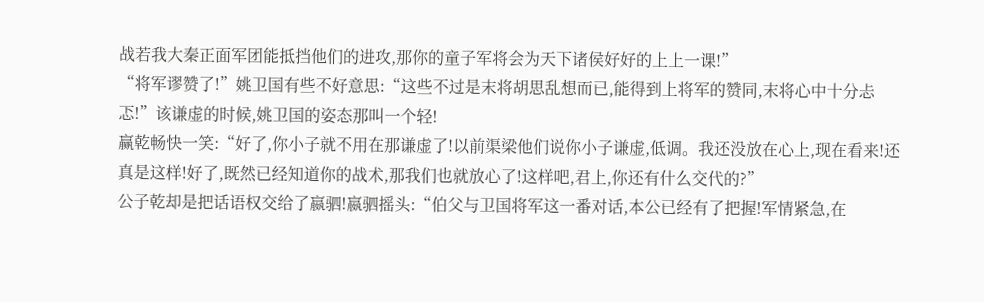战若我大秦正面军团能抵挡他们的进攻,那你的童子军将会为天下诸侯好好的上上一课!”
“将军谬赞了!”姚卫国有些不好意思:“这些不过是末将胡思乱想而已,能得到上将军的赞同,末将心中十分忐忑!”该谦虚的时候,姚卫国的姿态那叫一个轻!
赢乾畅快一笑:“好了,你小子就不用在那谦虚了!以前渠梁他们说你小子谦虚,低调。我还没放在心上,现在看来!还真是这样!好了,既然已经知道你的战术,那我们也就放心了!这样吧,君上,你还有什么交代的?”
公子乾却是把话语权交给了嬴驷!嬴驷摇头:“伯父与卫国将军这一番对话,本公已经有了把握!军情紧急,在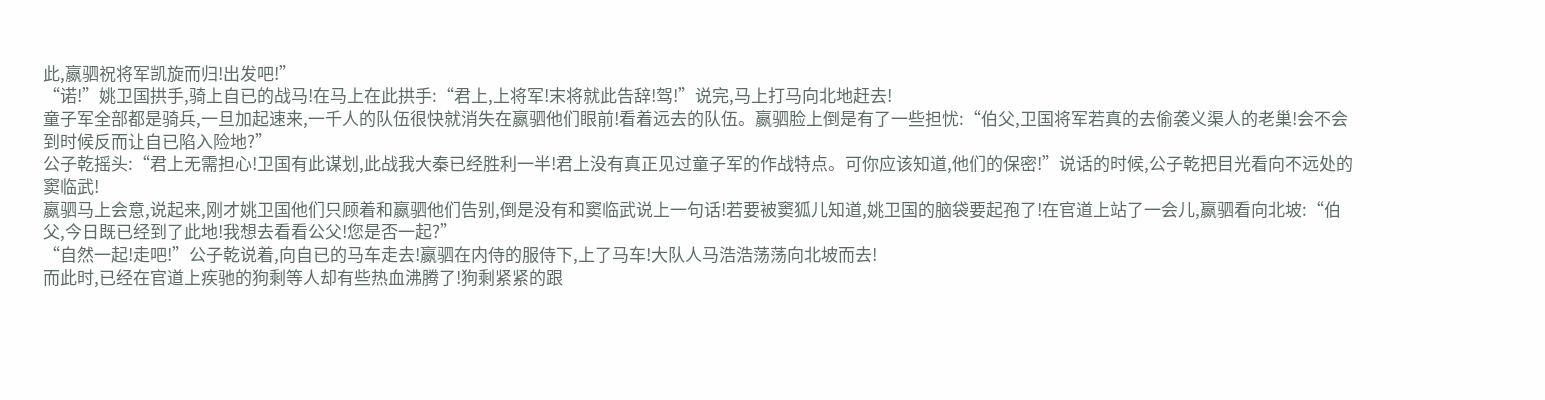此,嬴驷祝将军凯旋而归!出发吧!”
“诺!”姚卫国拱手,骑上自已的战马!在马上在此拱手:“君上,上将军!末将就此告辞!驾!”说完,马上打马向北地赶去!
童子军全部都是骑兵,一旦加起速来,一千人的队伍很快就消失在嬴驷他们眼前!看着远去的队伍。嬴驷脸上倒是有了一些担忧:“伯父,卫国将军若真的去偷袭义渠人的老巢!会不会到时候反而让自已陷入险地?”
公子乾摇头:“君上无需担心!卫国有此谋划,此战我大秦已经胜利一半!君上没有真正见过童子军的作战特点。可你应该知道,他们的保密!”说话的时候,公子乾把目光看向不远处的窦临武!
嬴驷马上会意,说起来,刚才姚卫国他们只顾着和嬴驷他们告别,倒是没有和窦临武说上一句话!若要被窦狐儿知道,姚卫国的脑袋要起孢了!在官道上站了一会儿,嬴驷看向北坡:“伯父,今日既已经到了此地!我想去看看公父!您是否一起?”
“自然一起!走吧!”公子乾说着,向自已的马车走去!嬴驷在内侍的服侍下,上了马车!大队人马浩浩荡荡向北坡而去!
而此时,已经在官道上疾驰的狗剩等人却有些热血沸腾了!狗剩紧紧的跟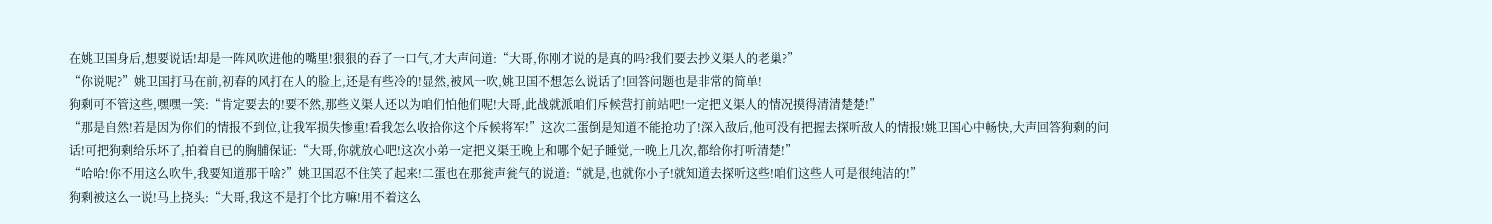在姚卫国身后,想要说话!却是一阵风吹进他的嘴里!狠狠的吞了一口气,才大声问道:“大哥,你刚才说的是真的吗?我们要去抄义渠人的老巢?”
“你说呢?”姚卫国打马在前,初春的风打在人的脸上,还是有些冷的!显然,被风一吹,姚卫国不想怎么说话了!回答问题也是非常的简单!
狗剩可不管这些,嘿嘿一笑:“肯定要去的!要不然,那些义渠人还以为咱们怕他们呢!大哥,此战就派咱们斥候营打前站吧!一定把义渠人的情况摸得清清楚楚!”
“那是自然!若是因为你们的情报不到位,让我军损失惨重!看我怎么收拾你这个斥候将军!”这次二蛋倒是知道不能抢功了!深入敌后,他可没有把握去探听敌人的情报!姚卫国心中畅快,大声回答狗剩的问话!可把狗剩给乐坏了,拍着自已的胸脯保证:“大哥,你就放心吧!这次小弟一定把义渠王晚上和哪个妃子睡觉,一晚上几次,都给你打听清楚!”
“哈哈!你不用这么吹牛,我要知道那干啥?”姚卫国忍不住笑了起来!二蛋也在那瓮声瓮气的说道:“就是,也就你小子!就知道去探听这些!咱们这些人可是很纯洁的!”
狗剩被这么一说!马上挠头:“大哥,我这不是打个比方嘛!用不着这么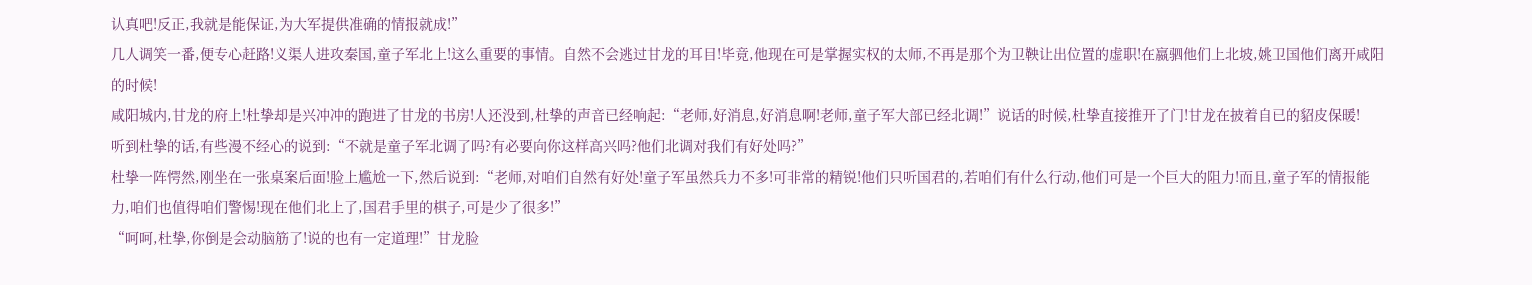认真吧!反正,我就是能保证,为大军提供准确的情报就成!”
几人调笑一番,便专心赶路!义渠人进攻秦国,童子军北上!这么重要的事情。自然不会逃过甘龙的耳目!毕竟,他现在可是掌握实权的太师,不再是那个为卫鞅让出位置的虚职!在嬴驷他们上北坡,姚卫国他们离开咸阳的时候!
咸阳城内,甘龙的府上!杜挚却是兴冲冲的跑进了甘龙的书房!人还没到,杜挚的声音已经响起:“老师,好消息,好消息啊!老师,童子军大部已经北调!”说话的时候,杜挚直接推开了门!甘龙在披着自已的貂皮保暖!
听到杜挚的话,有些漫不经心的说到:“不就是童子军北调了吗?有必要向你这样高兴吗?他们北调对我们有好处吗?”
杜挚一阵愕然,刚坐在一张桌案后面!脸上尴尬一下,然后说到:“老师,对咱们自然有好处!童子军虽然兵力不多!可非常的精锐!他们只听国君的,若咱们有什么行动,他们可是一个巨大的阻力!而且,童子军的情报能力,咱们也值得咱们警惕!现在他们北上了,国君手里的棋子,可是少了很多!”
“呵呵,杜挚,你倒是会动脑筋了!说的也有一定道理!”甘龙脸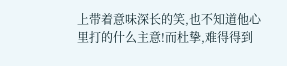上带着意味深长的笑,也不知道他心里打的什么主意!而杜挚,难得得到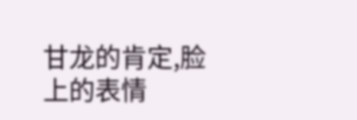甘龙的肯定,脸上的表情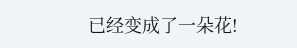已经变成了一朵花!